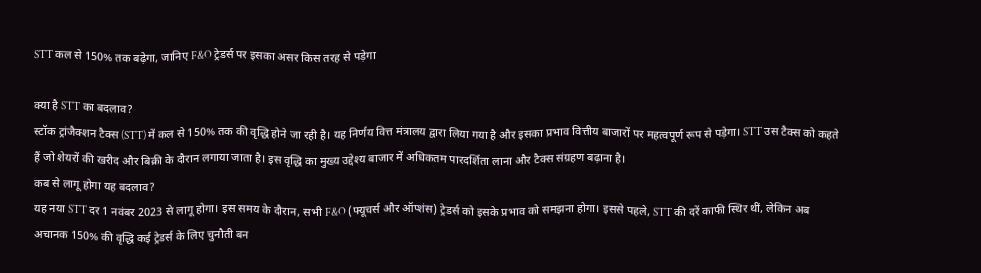STT कल से 150% तक बढ़ेगा, जानिए F&O ट्रेडर्स पर इसका असर किस तरह से पड़ेगा

क्या है STT का बदलाव?
स्टॉक ट्रांजैक्शन टैक्स (STT) में कल से 150% तक की वृद्धि होने जा रही है। यह निर्णय वित्त मंत्रालय द्वारा लिया गया है और इसका प्रभाव वित्तीय बाजारों पर महत्वपूर्ण रूप से पड़ेगा। STT उस टैक्स को कहते हैं जो शेयरों की खरीद और बिक्री के दौरान लगाया जाता है। इस वृद्धि का मुख्य उद्देश्य बाजार में अधिकतम पारदर्शिता लाना और टैक्स संग्रहण बढ़ाना है।
कब से लागू होगा यह बदलाव?
यह नया STT दर 1 नवंबर 2023 से लागू होगा। इस समय के दौरान, सभी F&O (फ्यूचर्स और ऑप्शंस) ट्रेडर्स को इसके प्रभाव को समझना होगा। इससे पहले, STT की दरें काफी स्थिर थीं, लेकिन अब अचानक 150% की वृद्धि कई ट्रेडर्स के लिए चुनौती बन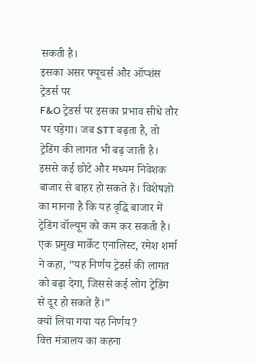सकती है।
इसका असर फ्यूचर्स और ऑप्शंस ट्रेडर्स पर
F&O ट्रेडर्स पर इसका प्रभाव सीधे तौर पर पड़ेगा। जब STT बढ़ता है, तो ट्रेडिंग की लागत भी बढ़ जाती है। इससे कई छोटे और मध्यम निवेशक बाजार से बाहर हो सकते हैं। विशेषज्ञों का मानना है कि यह वृद्धि बाजार में ट्रेडिंग वॉल्यूम को कम कर सकती है। एक प्रमुख मार्केट एनालिस्ट, रमेश शर्मा ने कहा, “यह निर्णय ट्रेडर्स की लागत को बढ़ा देगा, जिससे कई लोग ट्रेडिंग से दूर हो सकते हैं।”
क्यों लिया गया यह निर्णय?
वित्त मंत्रालय का कहना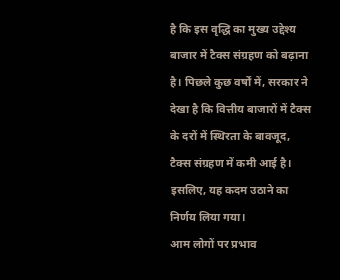है कि इस वृद्धि का मुख्य उद्देश्य बाजार में टैक्स संग्रहण को बढ़ाना है। पिछले कुछ वर्षों में, सरकार ने देखा है कि वित्तीय बाजारों में टैक्स के दरों में स्थिरता के बावजूद, टैक्स संग्रहण में कमी आई है। इसलिए, यह कदम उठाने का निर्णय लिया गया।
आम लोगों पर प्रभाव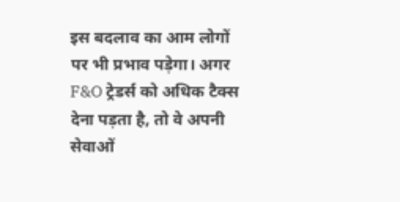इस बदलाव का आम लोगों पर भी प्रभाव पड़ेगा। अगर F&O ट्रेडर्स को अधिक टैक्स देना पड़ता है, तो वे अपनी सेवाओं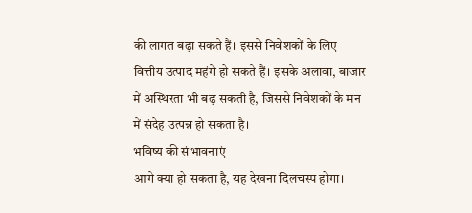की लागत बढ़ा सकते हैं। इससे निवेशकों के लिए वित्तीय उत्पाद महंगे हो सकते हैं। इसके अलावा, बाजार में अस्थिरता भी बढ़ सकती है, जिससे निवेशकों के मन में संदेह उत्पन्न हो सकता है।
भविष्य की संभावनाएं
आगे क्या हो सकता है, यह देखना दिलचस्प होगा।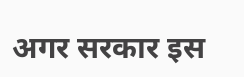अगर सरकार इस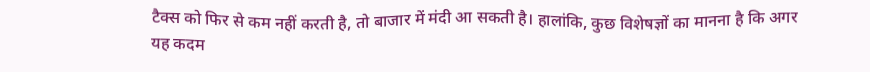टैक्स को फिर से कम नहीं करती है, तो बाजार में मंदी आ सकती है। हालांकि, कुछ विशेषज्ञों का मानना है कि अगर यह कदम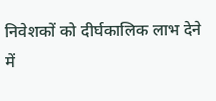निवेशकों को दीर्घकालिक लाभ देने में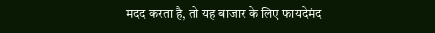मदद करता है, तो यह बाजार के लिए फायदेमंद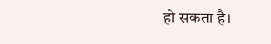हो सकता है।